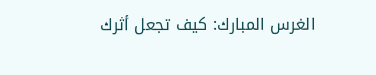الغرس المبارك: كيف تجعل أثرك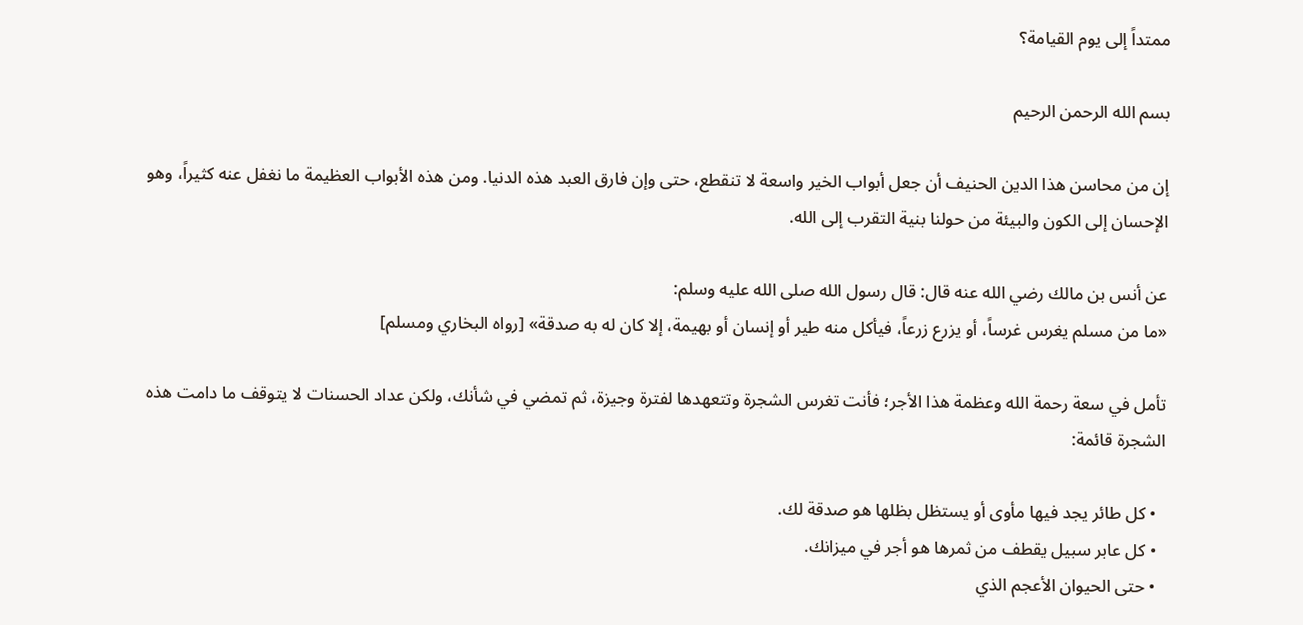ممتداً إلى يوم القيامة؟

بسم الله الرحمن الرحيم

إن من محاسن هذا الدين الحنيف أن جعل أبواب الخير واسعة لا تنقطع، حتى وإن فارق العبد هذه الدنيا. ومن هذه الأبواب العظيمة ما نغفل عنه كثيراً، وهو الإحسان إلى الكون والبيئة من حولنا بنية التقرب إلى الله.

عن أنس بن مالك رضي الله عنه قال: قال رسول الله صلى الله عليه وسلم:
«ما من مسلم يغرس غرساً، أو يزرع زرعاً، فيأكل منه طير أو إنسان أو بهيمة، إلا كان له به صدقة» [رواه البخاري ومسلم]

تأمل في سعة رحمة الله وعظمة هذا الأجر؛ فأنت تغرس الشجرة وتتعهدها لفترة وجيزة، ثم تمضي في شأنك، ولكن عداد الحسنات لا يتوقف ما دامت هذه الشجرة قائمة:

  • كل طائر يجد فيها مأوى أو يستظل بظلها هو صدقة لك.
  • كل عابر سبيل يقطف من ثمرها هو أجر في ميزانك.
  • حتى الحيوان الأعجم الذي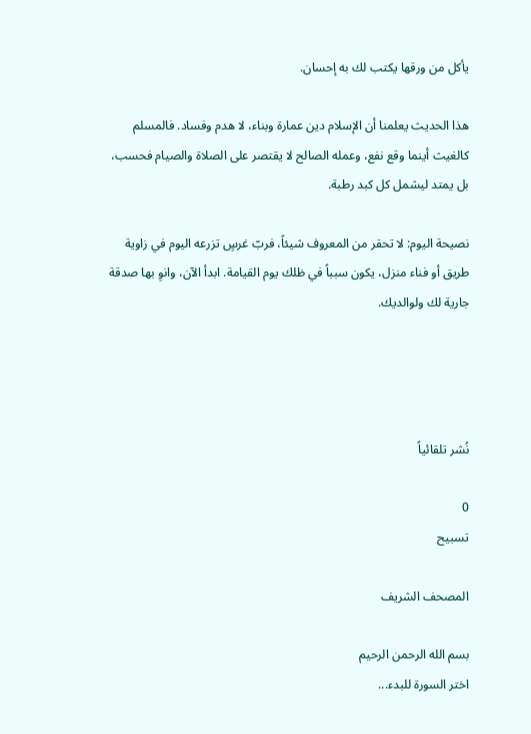يأكل من ورقها يكتب لك به إحسان.

هذا الحديث يعلمنا أن الإسلام دين عمارة وبناء، لا هدم وفساد. فالمسلم كالغيث أينما وقع نفع، وعمله الصالح لا يقتصر على الصلاة والصيام فحسب، بل يمتد ليشمل كل كبد رطبة.

نصيحة اليوم: لا تحقر من المعروف شيئاً، فربّ غرسٍ تزرعه اليوم في زاوية طريق أو فناء منزل، يكون سبباً في ظلك يوم القيامة. ابدأ الآن، وانوِ بها صدقة جارية لك ولوالديك.




نُشر تلقائياً

0
تسبيح

المصحف الشريف

بسم الله الرحمن الرحيم
اختر السورة للبدء...